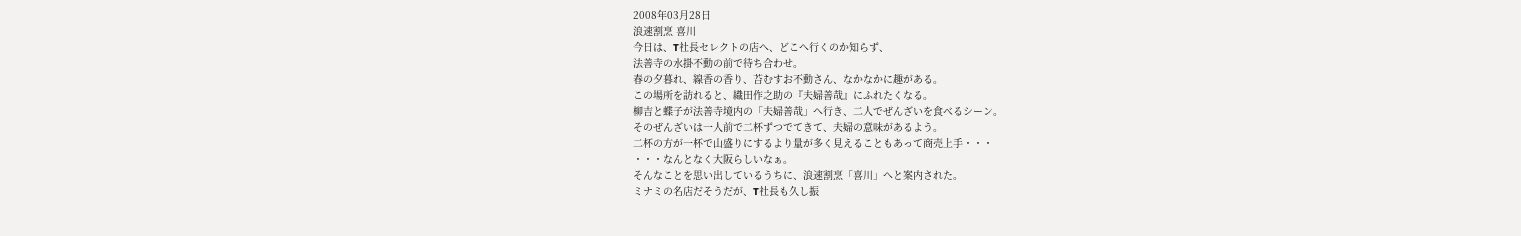2008年03月28日
浪速割烹 喜川
今日は、T社長セレクトの店へ、どこへ行くのか知らず、
法善寺の水掛不動の前で待ち合わせ。
春の夕暮れ、線香の香り、苔むすお不動さん、なかなかに趣がある。
この場所を訪れると、織田作之助の『夫婦善哉』にふれたくなる。
柳吉と蝶子が法善寺境内の「夫婦善哉」へ行き、二人でぜんざいを食べるシーン。
そのぜんざいは一人前で二杯ずつでてきて、夫婦の意味があるよう。
二杯の方が一杯で山盛りにするより量が多く見えることもあって商売上手・・・
・・・なんとなく大阪らしいなぁ。
そんなことを思い出しているうちに、浪速割烹「喜川」へと案内された。
ミナミの名店だそうだが、T社長も久し振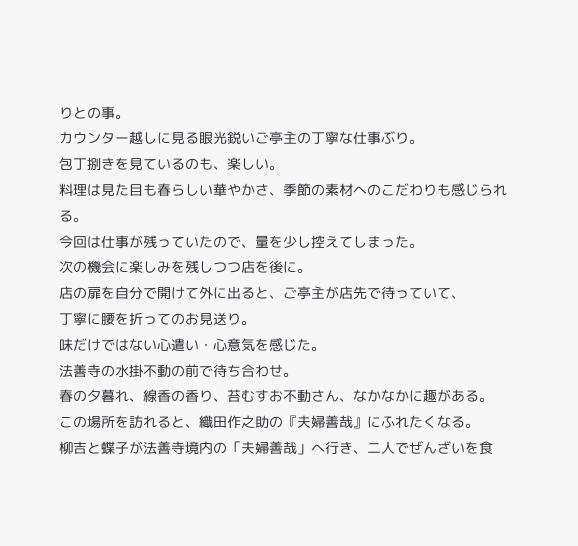りとの事。
カウンター越しに見る眼光鋭いご亭主の丁寧な仕事ぶり。
包丁捌きを見ているのも、楽しい。
料理は見た目も春らしい華やかさ、季節の素材へのこだわりも感じられる。
今回は仕事が残っていたので、量を少し控えてしまった。
次の機会に楽しみを残しつつ店を後に。
店の扉を自分で開けて外に出ると、ご亭主が店先で待っていて、
丁寧に腰を折ってのお見送り。
味だけではない心遣い・心意気を感じた。
法善寺の水掛不動の前で待ち合わせ。
春の夕暮れ、線香の香り、苔むすお不動さん、なかなかに趣がある。
この場所を訪れると、織田作之助の『夫婦善哉』にふれたくなる。
柳吉と蝶子が法善寺境内の「夫婦善哉」へ行き、二人でぜんざいを食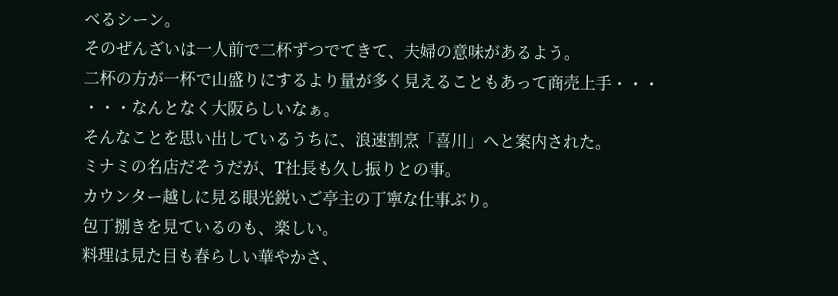べるシーン。
そのぜんざいは一人前で二杯ずつでてきて、夫婦の意味があるよう。
二杯の方が一杯で山盛りにするより量が多く見えることもあって商売上手・・・
・・・なんとなく大阪らしいなぁ。
そんなことを思い出しているうちに、浪速割烹「喜川」へと案内された。
ミナミの名店だそうだが、T社長も久し振りとの事。
カウンター越しに見る眼光鋭いご亭主の丁寧な仕事ぶり。
包丁捌きを見ているのも、楽しい。
料理は見た目も春らしい華やかさ、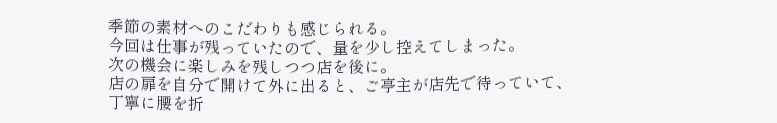季節の素材へのこだわりも感じられる。
今回は仕事が残っていたので、量を少し控えてしまった。
次の機会に楽しみを残しつつ店を後に。
店の扉を自分で開けて外に出ると、ご亭主が店先で待っていて、
丁寧に腰を折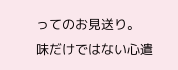ってのお見送り。
味だけではない心遣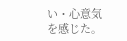い・心意気を感じた。